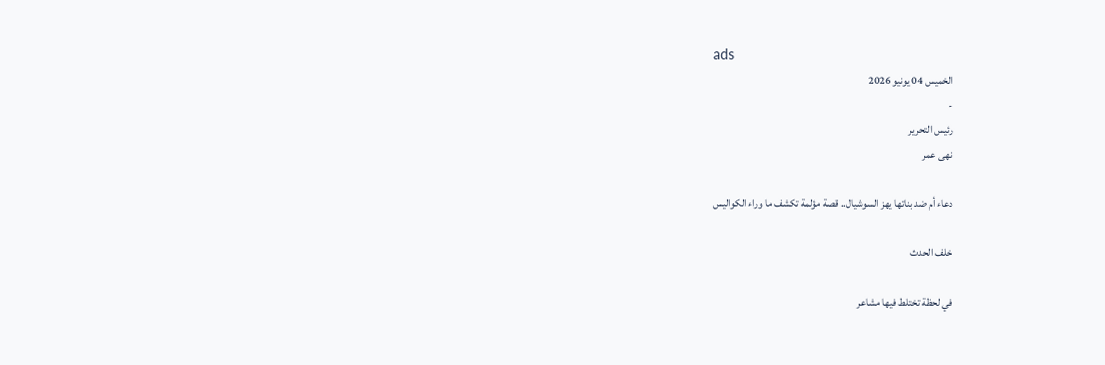ads
الخميس 04 يونيو 2026
-
رئيس التحرير
نهى عمر

دعاء أم ضد بناتها يهز السوشيال.. قصة مؤلمة تكشف ما وراء الكواليس

خلف الحدث

في لحظة تختلط فيها مشاعر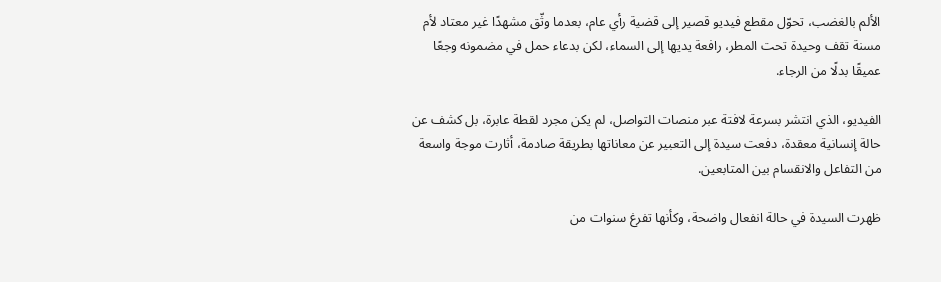الألم بالغضب، تحوّل مقطع فيديو قصير إلى قضية رأي عام، بعدما وثّق مشهدًا غير معتاد لأم مسنة تقف وحيدة تحت المطر، رافعة يديها إلى السماء، لكن بدعاء حمل في مضمونه وجعًا عميقًا بدلًا من الرجاء.

الفيديو، الذي انتشر بسرعة لافتة عبر منصات التواصل، لم يكن مجرد لقطة عابرة، بل كشف عن حالة إنسانية معقدة، دفعت سيدة إلى التعبير عن معاناتها بطريقة صادمة، أثارت موجة واسعة من التفاعل والانقسام بين المتابعين.

ظهرت السيدة في حالة انفعال واضحة، وكأنها تفرغ سنوات من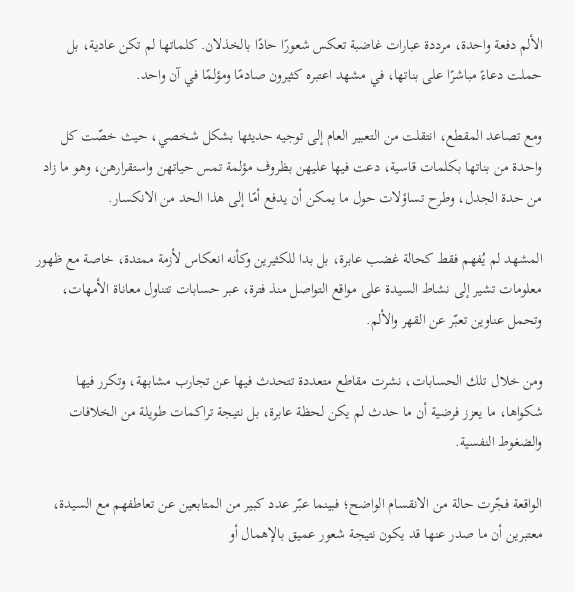الألم دفعة واحدة، مرددة عبارات غاضبة تعكس شعورًا حادًا بالخذلان. كلماتها لم تكن عادية، بل حملت دعاءً مباشرًا على بناتها، في مشهد اعتبره كثيرون صادمًا ومؤلمًا في آن واحد.

ومع تصاعد المقطع، انتقلت من التعبير العام إلى توجيه حديثها بشكل شخصي، حيث خصّت كل واحدة من بناتها بكلمات قاسية، دعت فيها عليهن بظروف مؤلمة تمس حياتهن واستقرارهن، وهو ما زاد من حدة الجدل، وطرح تساؤلات حول ما يمكن أن يدفع أمًا إلى هذا الحد من الانكسار.

المشهد لم يُفهم فقط كحالة غضب عابرة، بل بدا للكثيرين وكأنه انعكاس لأزمة ممتدة، خاصة مع ظهور معلومات تشير إلى نشاط السيدة على مواقع التواصل منذ فترة، عبر حسابات تتناول معاناة الأمهات، وتحمل عناوين تعبّر عن القهر والألم.

ومن خلال تلك الحسابات، نشرت مقاطع متعددة تتحدث فيها عن تجارب مشابهة، وتكرر فيها شكواها، ما يعزز فرضية أن ما حدث لم يكن لحظة عابرة، بل نتيجة تراكمات طويلة من الخلافات والضغوط النفسية.

الواقعة فجّرت حالة من الانقسام الواضح؛ فبينما عبّر عدد كبير من المتابعين عن تعاطفهم مع السيدة، معتبرين أن ما صدر عنها قد يكون نتيجة شعور عميق بالإهمال أو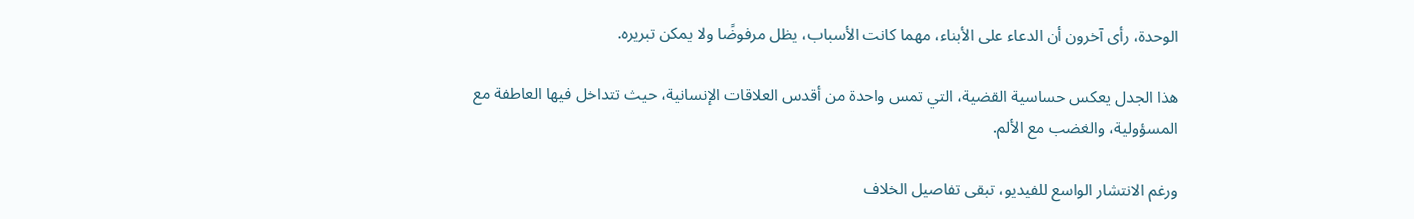الوحدة، رأى آخرون أن الدعاء على الأبناء، مهما كانت الأسباب، يظل مرفوضًا ولا يمكن تبريره.

هذا الجدل يعكس حساسية القضية، التي تمس واحدة من أقدس العلاقات الإنسانية، حيث تتداخل فيها العاطفة مع المسؤولية، والغضب مع الألم.

ورغم الانتشار الواسع للفيديو، تبقى تفاصيل الخلاف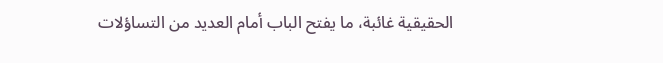الحقيقية غائبة، ما يفتح الباب أمام العديد من التساؤلات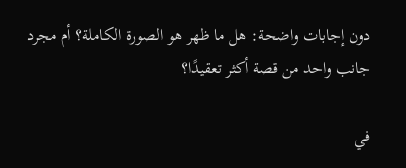دون إجابات واضحة: هل ما ظهر هو الصورة الكاملة؟ أم مجرد جانب واحد من قصة أكثر تعقيدًا؟

في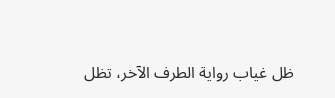ظل غياب رواية الطرف الآخر، تظل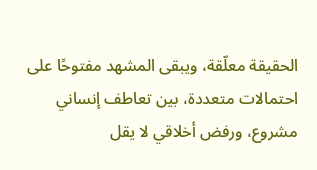الحقيقة معلّقة، ويبقى المشهد مفتوحًا على احتمالات متعددة، بين تعاطف إنساني مشروع، ورفض أخلاقي لا يقل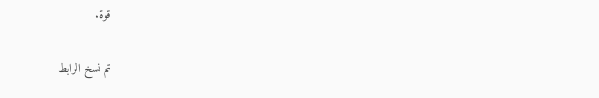قوة.

تم نسخ الرابط